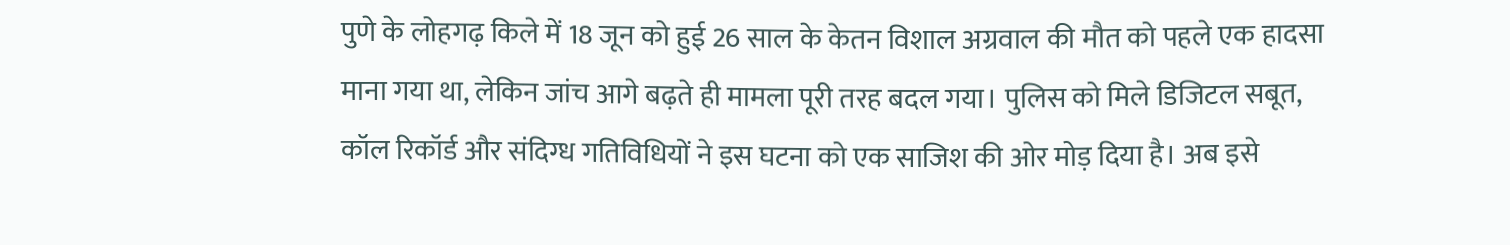पुणे के लोहगढ़ किले में 18 जून को हुई 26 साल के केतन विशाल अग्रवाल की मौत को पहले एक हादसा माना गया था, लेकिन जांच आगे बढ़ते ही मामला पूरी तरह बदल गया। पुलिस को मिले डिजिटल सबूत, कॉल रिकॉर्ड और संदिग्ध गतिविधियों ने इस घटना को एक साजिश की ओर मोड़ दिया है। अब इसे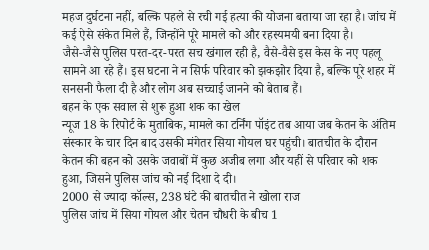महज दुर्घटना नहीं, बल्कि पहले से रची गई हत्या की योजना बताया जा रहा है। जांच में कई ऐसे संकेत मिले हैं, जिन्होंने पूरे मामले को और रहस्यमयी बना दिया है।
जैसे-जैसे पुलिस परत-दर-परत सच खंगाल रही है, वैसे-वैसे इस केस के नए पहलू सामने आ रहे हैं। इस घटना ने न सिर्फ परिवार को झकझोर दिया है, बल्कि पूरे शहर में सनसनी फैला दी है और लोग अब सच्चाई जानने को बेताब हैं।
बहन के एक सवाल से शुरू हुआ शक का खेल
न्यूज 18 के रिपोर्ट के मुताबिक, मामले का टर्निंग पॉइंट तब आया जब केतन के अंतिम संस्कार के चार दिन बाद उसकी मंगेतर सिया गोयल घर पहुंची। बातचीत के दौरान केतन की बहन को उसके जवाबों में कुछ अजीब लगा और यहीं से परिवार को शक हुआ, जिसने पुलिस जांच को नई दिशा दे दी।
2000 से ज्यादा कॉल्स, 238 घंटे की बातचीत ने खोला राज
पुलिस जांच में सिया गोयल और चेतन चौधरी के बीच 1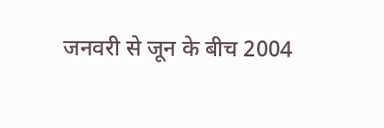जनवरी से जून के बीच 2004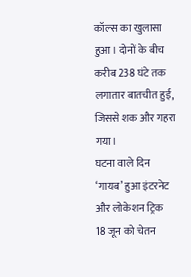कॉल्स का खुलासा हुआ। दोनों के बीच करीब 238 घंटे तक लगातार बातचीत हुई, जिससे शक और गहरा गया।
घटना वाले दिन ‘गायब’ हुआ इंटरनेट और लोकेशन ट्रिक
18 जून को चेतन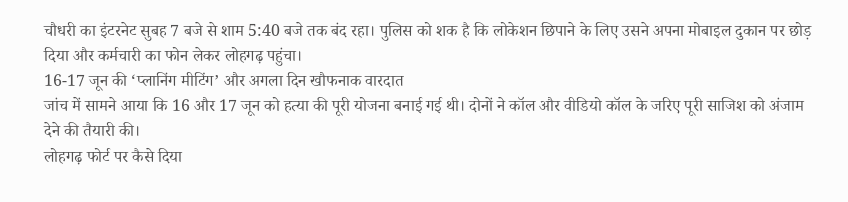चौधरी का इंटरनेट सुबह 7 बजे से शाम 5:40 बजे तक बंद रहा। पुलिस को शक है कि लोकेशन छिपाने के लिए उसने अपना मोबाइल दुकान पर छोड़ दिया और कर्मचारी का फोन लेकर लोहगढ़ पहुंचा।
16-17 जून की ‘प्लानिंग मीटिंग’ और अगला दिन खौफनाक वारदात
जांच में सामने आया कि 16 और 17 जून को हत्या की पूरी योजना बनाई गई थी। दोनों ने कॉल और वीडियो कॉल के जरिए पूरी साजिश को अंजाम देने की तैयारी की।
लोहगढ़ फोर्ट पर कैसे दिया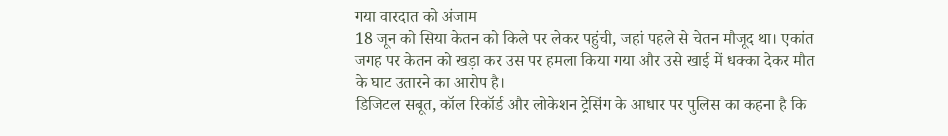गया वारदात को अंजाम
18 जून को सिया केतन को किले पर लेकर पहुंची, जहां पहले से चेतन मौजूद था। एकांत जगह पर केतन को खड़ा कर उस पर हमला किया गया और उसे खाई में धक्का देकर मौत के घाट उतारने का आरोप है।
डिजिटल सबूत, कॉल रिकॉर्ड और लोकेशन ट्रेसिंग के आधार पर पुलिस का कहना है कि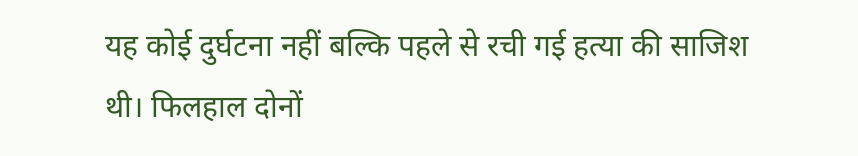यह कोई दुर्घटना नहीं बल्कि पहले से रची गई हत्या की साजिश थी। फिलहाल दोनों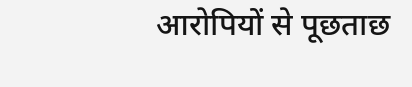आरोपियों से पूछताछ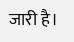जारी है।